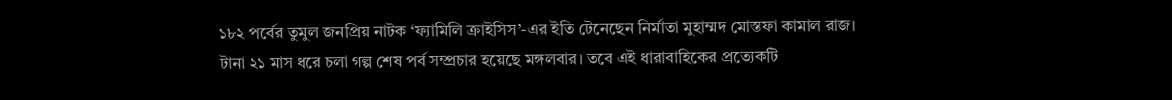১৮২ পর্বের তুমুল জনপ্রিয় নাটক ‘ফ্যামিলি ক্রাইসিস’-এর ইতি টেনেছেন নির্মাতা মুহাম্মদ মোস্তফা কামাল রাজ। টানা ২১ মাস ধরে চলা গল্প শেষ পর্ব সম্প্রচার হয়েছে মঙ্গলবার। তবে এই ধারাবাহিকের প্রত্যেকটি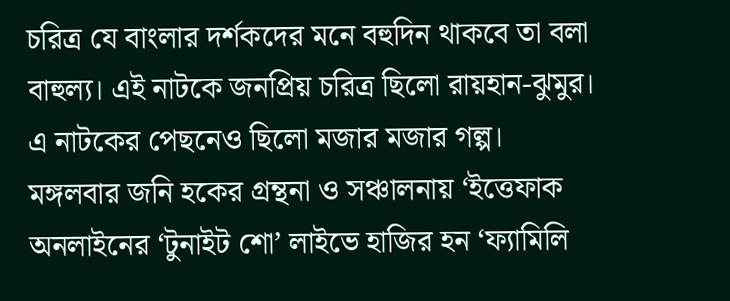চরিত্র যে বাংলার দর্শকদের মনে বহুদিন থাকবে তা বলা বাহুল্য। এই নাটকে জনপ্রিয় চরিত্র ছিলো রায়হান-ঝুমুর। এ নাটকের পেছনেও ছিলো মজার মজার গল্প।
মঙ্গলবার জনি হকের গ্রন্থনা ও সঞ্চালনায় ‘ইত্তেফাক অনলাইনের ‘টুনাইট শো’ লাইভে হাজির হন ‘ফ্যামিলি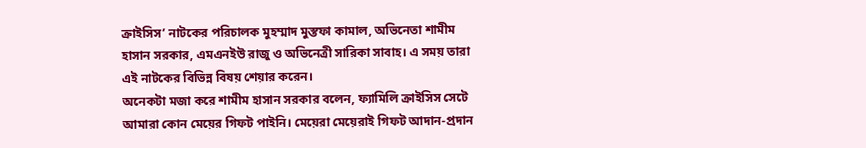ক্রাইসিস’ নাটকের পরিচালক মুহম্মাদ মুস্তফা কামাল, অভিনেতা শামীম হাসান সরকার, এমএনইউ রাজু ও অভিনেত্রী সারিকা সাবাহ। এ সময় তারা এই নাটকের বিভিন্ন বিষয় শেয়ার করেন।
অনেকটা মজা করে শামীম হাসান সরকার বলেন, ফ্যামিলি ক্রাইসিস সেটে আমারা কোন মেয়ের গিফট পাইনি। মেয়েরা মেয়েরাই গিফট আদান-প্রদান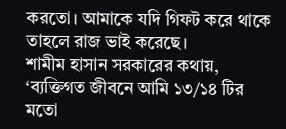করতো। আমাকে যদি গিফট করে থাকে তাহলে রাজ ভাই করেছে।
শামীম হাসান সরকারের কথায়, ‘ব্যক্তিগত জীবনে আমি ১৩/১৪ টির মতো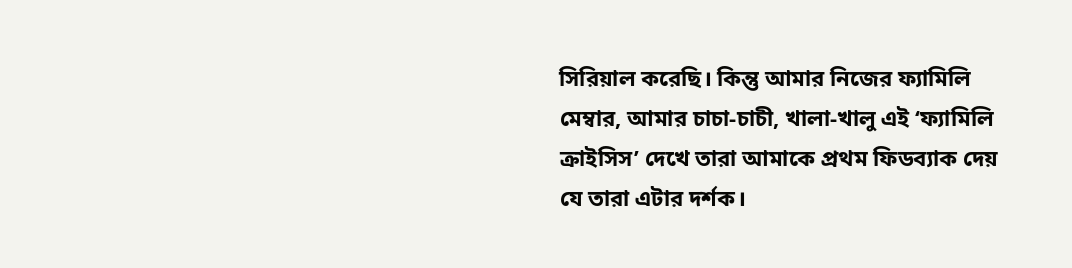সিরিয়াল করেছি। কিন্তু আমার নিজের ফ্যামিলি মেম্বার, আমার চাচা-চাচী, খালা-খালু এই ‘ফ্যামিলি ক্রাইসিস’ দেখে তারা আমাকে প্রথম ফিডব্যাক দেয় যে তারা এটার দর্শক।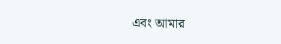এবং আমার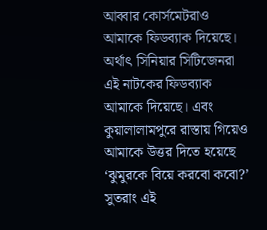আব্বার কোর্সমেটরাও আমাকে ফিডব্যাক দিয়েছে। অর্থাৎ সিনিয়ার সিটিজেনরা এই নাটকের ফিডব্যাক আমাকে দিয়েছে। এবং কুয়ালালামপুরে রাস্তায় গিয়েও আমাকে উত্তর দিতে হয়েছে ‘ঝুমুরকে বিয়ে করবো কবো?’ সুতরাং এই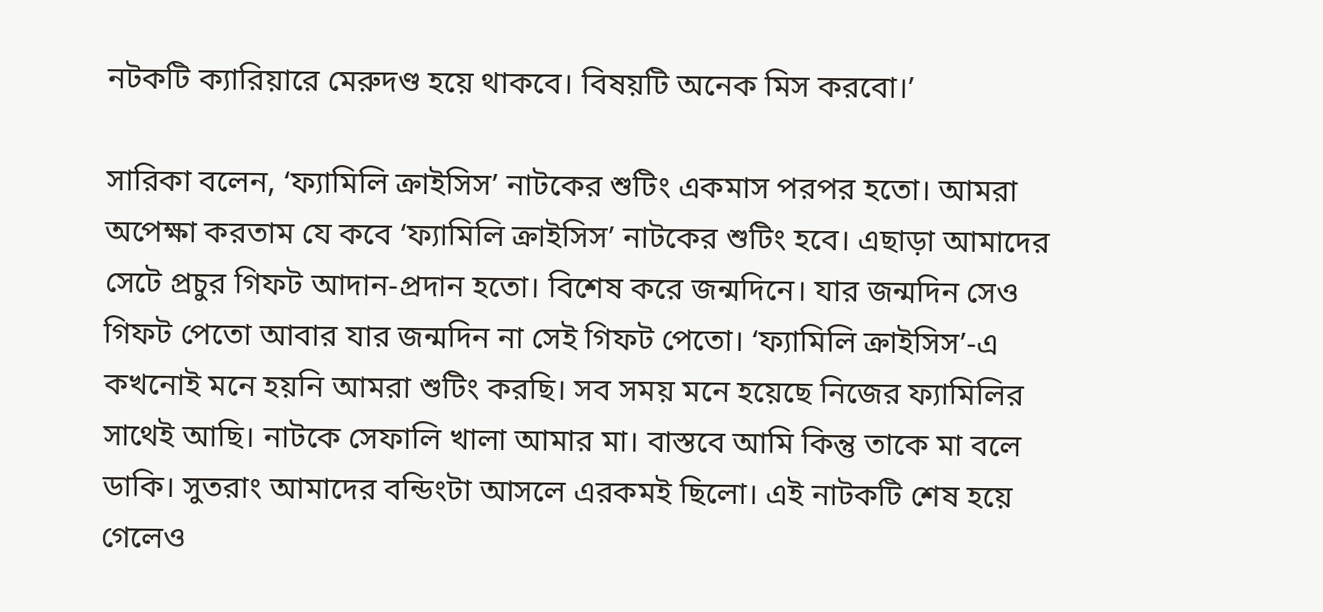নটকটি ক্যারিয়ারে মেরুদণ্ড হয়ে থাকবে। বিষয়টি অনেক মিস করবো।’

সারিকা বলেন, ‘ফ্যামিলি ক্রাইসিস’ নাটকের শুটিং একমাস পরপর হতো। আমরা অপেক্ষা করতাম যে কবে ‘ফ্যামিলি ক্রাইসিস’ নাটকের শুটিং হবে। এছাড়া আমাদের সেটে প্রচুর গিফট আদান-প্রদান হতো। বিশেষ করে জন্মদিনে। যার জন্মদিন সেও গিফট পেতো আবার যার জন্মদিন না সেই গিফট পেতো। ‘ফ্যামিলি ক্রাইসিস’-এ কখনোই মনে হয়নি আমরা শুটিং করছি। সব সময় মনে হয়েছে নিজের ফ্যামিলির সাথেই আছি। নাটকে সেফালি খালা আমার মা। বাস্তবে আমি কিন্তু তাকে মা বলে ডাকি। সুতরাং আমাদের বন্ডিংটা আসলে এরকমই ছিলো। এই নাটকটি শেষ হয়ে গেলেও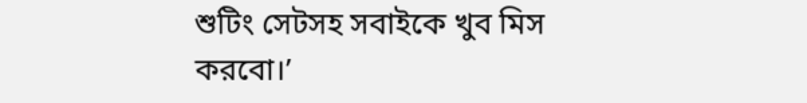শুটিং সেটসহ সবাইকে খুব মিস করবো।’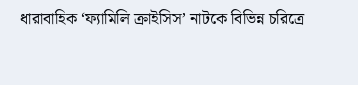ধারাবাহিক ‘ফ্যামিলি ক্রাইসিস’ নাটকে বিভিন্ন চরিত্রে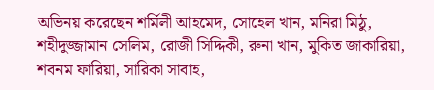অভিনয় করেছেন শর্মিলী আহমেদ, সোহেল খান, মনিরা মিঠু, শহীদুজ্জামান সেলিম, রোজী সিদ্দিকী, রুনা খান, মুকিত জাকারিয়া, শবনম ফারিয়া, সারিকা সাবাহ,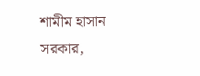শামীম হাসান সরকার,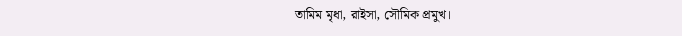তামিম মৃধা, রাইসা, সৌমিক প্রমুখ।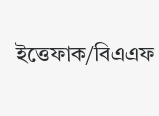ইত্তেফাক/বিএএফ